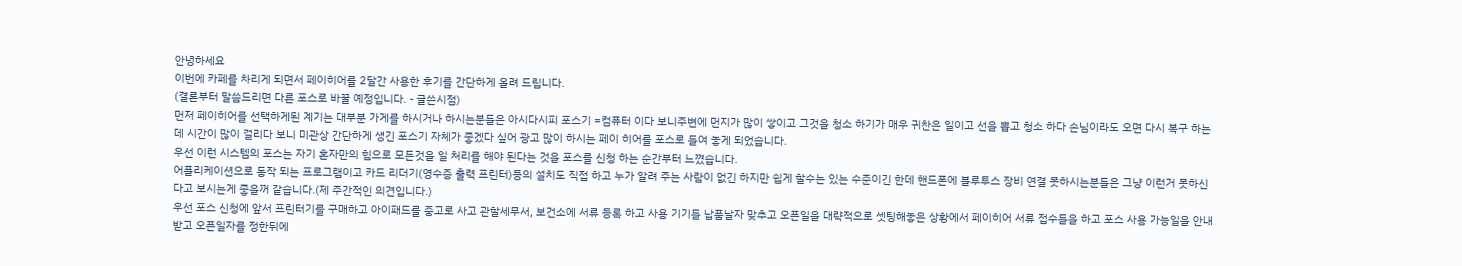안녕하세요
이번에 카페를 차리게 되면서 페이히어를 2달간 사용한 후기를 간단하게 올려 드립니다.
(결론부터 말씀드리면 다른 포스로 바꿀 예정입니다. - 글쓴시점)
먼저 페이히어를 선택하게된 계기는 대부분 가게를 하시거나 하시는분들은 아시다시피 포스기 =컴퓨터 이다 보니주변에 먼지가 많이 쌓이고 그것을 청소 하기가 매우 귀찬은 일이고 선을 뽑고 청소 하다 손님이라도 오면 다시 복구 하는데 시간이 많이 걸리다 보니 미관상 간단하게 생긴 포스기 자체가 좋겠다 싶어 광고 많이 하시는 페이 히어를 포스로 들여 놓게 되었습니다.
우선 이런 시스템의 포스는 자기 혼자만의 힘으로 모든것을 일 처리를 해야 된다는 것을 포스를 신청 하는 순간부터 느꼈습니다.
어플리케이션으로 동작 되는 프로그램이고 카드 리더기(영수증 출력 프린터)등의 설치도 직접 하고 누가 알려 주는 사람이 없긴 하지만 쉽게 할수는 있는 수준이긴 한데 핸드폰에 블루투스 장비 연결 못하시는분들은 그냥 이런거 못하신다고 보시는게 좋을꺼 같습니다.(제 주간적인 의견입니다.)
우선 포스 신청에 앞서 프린터기를 구매하고 아이패드를 중고로 사고 관할세무서, 보건소에 서류 등록 하고 사용 기기들 납품날자 맞추고 오픈일을 대략적으로 셋팅해놓은 상황에서 페이히어 서류 접수들을 하고 포스 사용 가능일을 안내 받고 오픈일자를 정한뒤에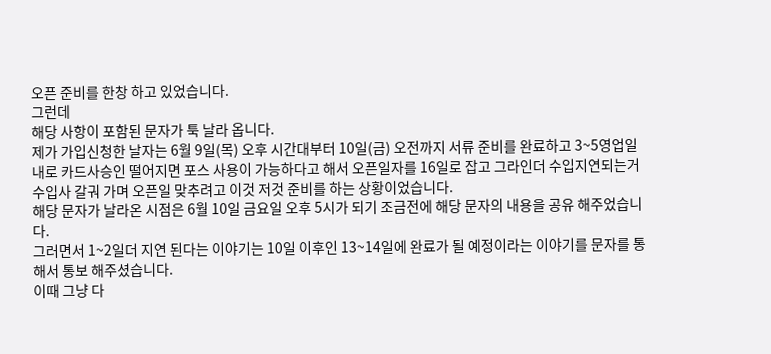오픈 준비를 한창 하고 있었습니다.
그런데
해당 사항이 포함된 문자가 툭 날라 옵니다.
제가 가입신청한 날자는 6월 9일(목) 오후 시간대부터 10일(금) 오전까지 서류 준비를 완료하고 3~5영업일 내로 카드사승인 떨어지면 포스 사용이 가능하다고 해서 오픈일자를 16일로 잡고 그라인더 수입지연되는거 수입사 갈궈 가며 오픈일 맞추려고 이것 저것 준비를 하는 상황이었습니다.
해당 문자가 날라온 시점은 6월 10일 금요일 오후 5시가 되기 조금전에 해당 문자의 내용을 공유 해주었습니다.
그러면서 1~2일더 지연 된다는 이야기는 10일 이후인 13~14일에 완료가 될 예정이라는 이야기를 문자를 통해서 통보 해주셨습니다.
이때 그냥 다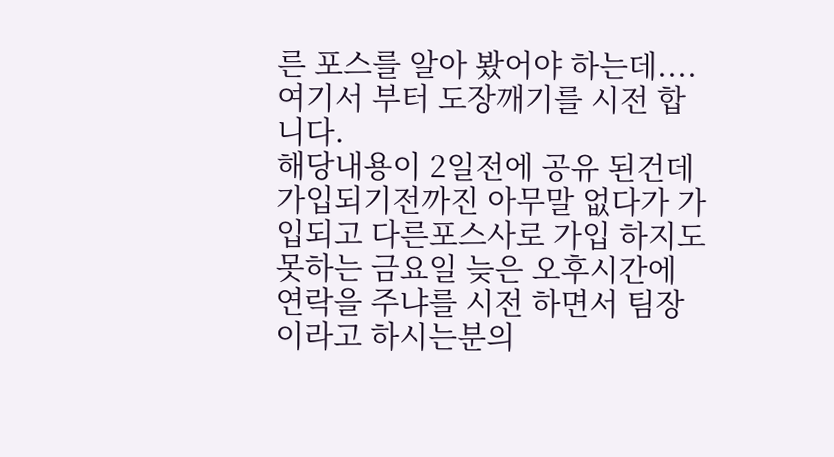른 포스를 알아 봤어야 하는데....
여기서 부터 도장깨기를 시전 합니다.
해당내용이 2일전에 공유 된건데 가입되기전까진 아무말 없다가 가입되고 다른포스사로 가입 하지도 못하는 금요일 늦은 오후시간에 연락을 주냐를 시전 하면서 팀장이라고 하시는분의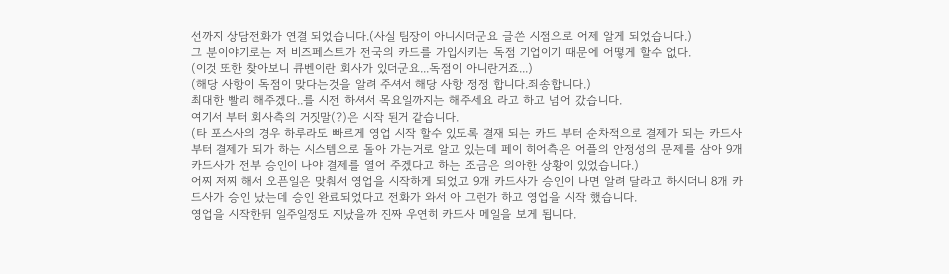선까지 상담전화가 연결 되었습니다.(사실 팀장이 아니시더군요 글쓴 시점으로 어제 알게 되었습니다.)
그 분이야기로는 저 비즈페스트가 전국의 카드를 가입시키는 독점 기업이기 때문에 어떻게 할수 없다.
(이것 또한 찾아보니 큐벤이란 회사가 있더군요...독점이 아니란거죠...)
(해당 사항이 독점이 맞다는것을 알려 주셔서 해당 사항 정정 합니다.죄송합니다.)
최대한 빨리 해주겠다..를 시전 하셔서 목요일까지는 해주세요 라고 하고 넘어 갔습니다.
여기서 부터 회사측의 거짓말(?)은 시작 된거 같습니다.
(타 포스사의 경우 하루라도 빠르게 영업 시작 할수 있도록 결재 되는 카드 부터 순차적으로 결제가 되는 카드사 부터 결제가 되가 하는 시스템으로 돌아 가는거로 알고 있는데 페이 히어측은 어플의 안정성의 문제를 삼아 9개 카드사가 전부 승인이 나야 결제를 열어 주겠다고 하는 조금은 의아한 상황이 있었습니다.)
어찌 저찌 해서 오픈일은 맞춰서 영업을 시작하게 되었고 9개 카드사가 승인이 나면 알려 달라고 하시더니 8개 카드사가 승인 났는데 승인 완료되었다고 전화가 와서 아 그런가 하고 영업을 시작 했습니다.
영업을 시작한뒤 일주일정도 지났을까 진짜 우연히 카드사 메일을 보게 됩니다.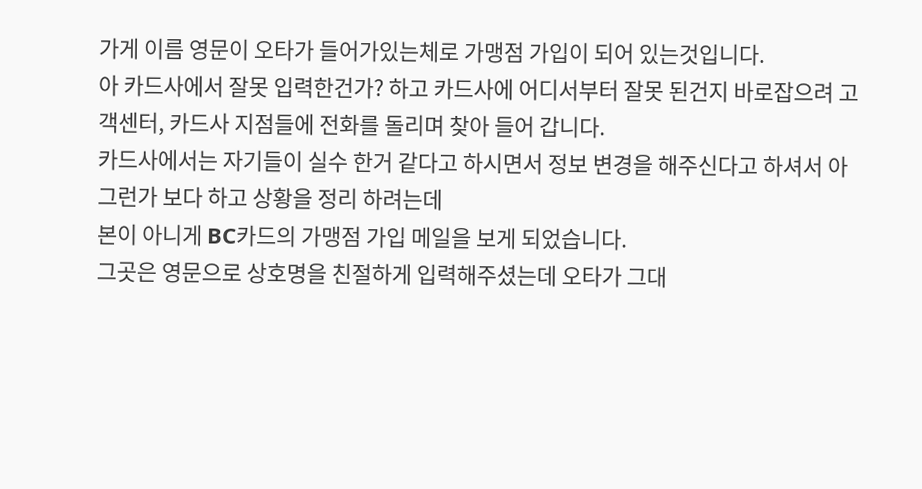가게 이름 영문이 오타가 들어가있는체로 가맹점 가입이 되어 있는것입니다.
아 카드사에서 잘못 입력한건가? 하고 카드사에 어디서부터 잘못 된건지 바로잡으려 고객센터, 카드사 지점들에 전화를 돌리며 찾아 들어 갑니다.
카드사에서는 자기들이 실수 한거 같다고 하시면서 정보 변경을 해주신다고 하셔서 아 그런가 보다 하고 상황을 정리 하려는데
본이 아니게 BC카드의 가맹점 가입 메일을 보게 되었습니다.
그곳은 영문으로 상호명을 친절하게 입력해주셨는데 오타가 그대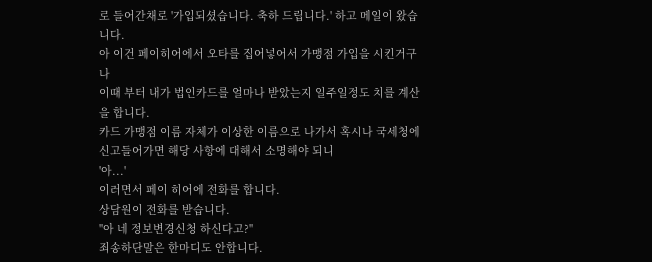로 들어간채로 '가입되셨습니다. 축하 드립니다.' 하고 메일이 왔습니다.
아 이건 페이히어에서 오타를 집어넣어서 가맹점 가입을 시킨거구나
이때 부터 내가 법인카드를 얼마나 받았는지 일주일정도 치를 계산을 합니다.
카드 가맹점 이름 자체가 이상한 이름으로 나가서 혹시나 국세청에 신고들어가면 해당 사항에 대해서 소명해야 되니
'아...'
이러면서 페이 히어에 전화를 합니다.
상담원이 전화를 받습니다.
"아 네 정보변경신청 하신다고?"
죄송하단말은 한마디도 안합니다.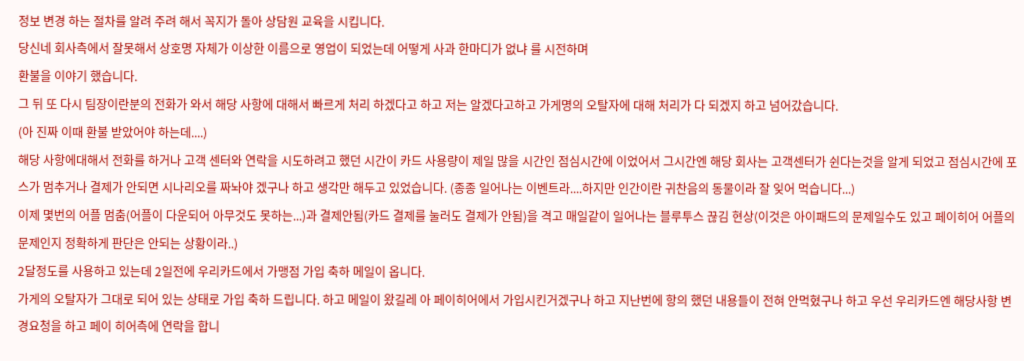정보 변경 하는 절차를 알려 주려 해서 꼭지가 돌아 상담원 교육을 시킵니다.
당신네 회사측에서 잘못해서 상호명 자체가 이상한 이름으로 영업이 되었는데 어떻게 사과 한마디가 없냐 를 시전하며
환불을 이야기 했습니다.
그 뒤 또 다시 팀장이란분의 전화가 와서 해당 사항에 대해서 빠르게 처리 하겠다고 하고 저는 알겠다고하고 가게명의 오탈자에 대해 처리가 다 되겠지 하고 넘어갔습니다.
(아 진짜 이때 환불 받았어야 하는데....)
해당 사항에대해서 전화를 하거나 고객 센터와 연락을 시도하려고 했던 시간이 카드 사용량이 제일 많을 시간인 점심시간에 이었어서 그시간엔 해당 회사는 고객센터가 쉰다는것을 알게 되었고 점심시간에 포스가 멈추거나 결제가 안되면 시나리오를 짜놔야 겠구나 하고 생각만 해두고 있었습니다. (종종 일어나는 이벤트라....하지만 인간이란 귀찬음의 동물이라 잘 잊어 먹습니다...)
이제 몇번의 어플 멈춤(어플이 다운되어 아무것도 못하는...)과 결제안됨(카드 결제를 눌러도 결제가 안됨)을 격고 매일같이 일어나는 블루투스 끊김 현상(이것은 아이패드의 문제일수도 있고 페이히어 어플의 문제인지 정확하게 판단은 안되는 상황이라..)
2달정도를 사용하고 있는데 2일전에 우리카드에서 가맹점 가입 축하 메일이 옵니다.
가게의 오탈자가 그대로 되어 있는 상태로 가입 축하 드립니다. 하고 메일이 왔길레 아 페이히어에서 가입시킨거겠구나 하고 지난번에 항의 했던 내용들이 전혀 안먹혔구나 하고 우선 우리카드엔 해당사항 변경요청을 하고 페이 히어측에 연락을 합니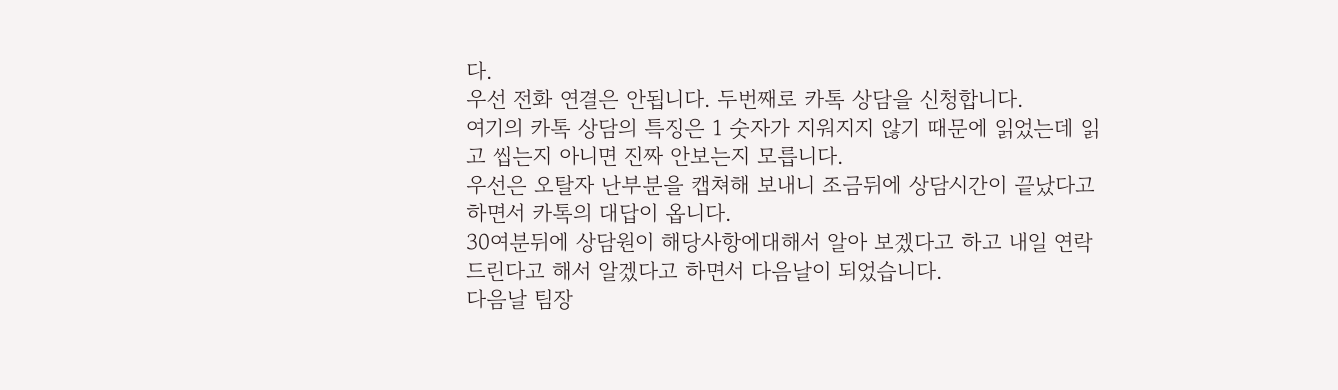다.
우선 전화 연결은 안됩니다. 두번째로 카톡 상담을 신청합니다.
여기의 카톡 상담의 특징은 1 숫자가 지워지지 않기 때문에 읽었는데 읽고 씹는지 아니면 진짜 안보는지 모릅니다.
우선은 오탈자 난부분을 캡쳐해 보내니 조금뒤에 상담시간이 끝났다고 하면서 카톡의 대답이 옵니다.
30여분뒤에 상담원이 해당사항에대해서 알아 보겠다고 하고 내일 연락 드린다고 해서 알겠다고 하면서 다음날이 되었습니다.
다음날 팀장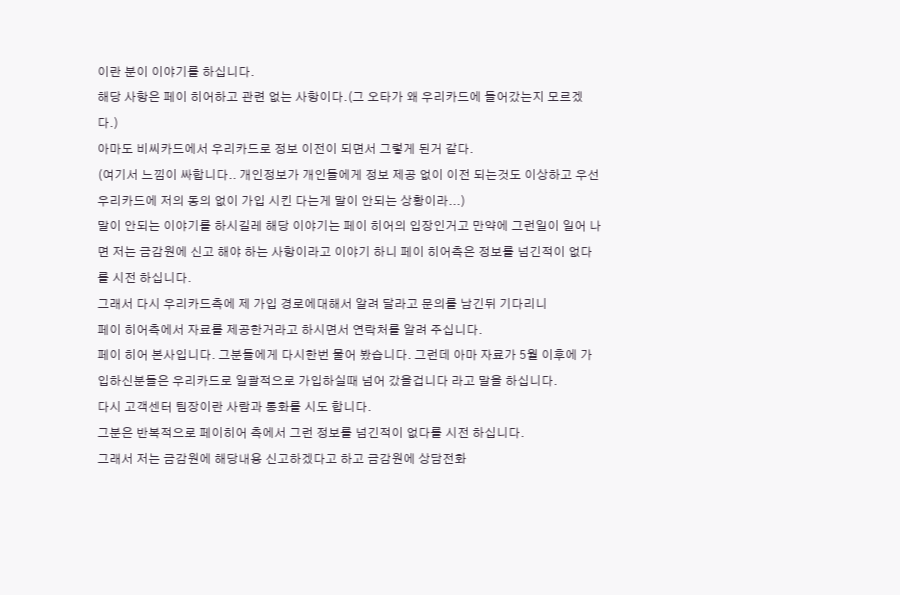이란 분이 이야기를 하십니다.
해당 사항은 페이 히어하고 관련 없는 사항이다.(그 오타가 왜 우리카드에 들어갔는지 모르겠다.)
아마도 비씨카드에서 우리카드로 정보 이전이 되면서 그렇게 된거 같다.
(여기서 느낌이 싸합니다.. 개인정보가 개인들에게 정보 제공 없이 이전 되는것도 이상하고 우선 우리카드에 저의 동의 없이 가입 시킨 다는게 말이 안되는 상황이라...)
말이 안되는 이야기를 하시길레 해당 이야기는 페이 히어의 입장인거고 만약에 그런일이 일어 나면 저는 금감원에 신고 해야 하는 사항이라고 이야기 하니 페이 히어측은 정보를 넘긴적이 없다를 시전 하십니다.
그래서 다시 우리카드측에 제 가입 경로에대해서 알려 달라고 문의를 남긴뒤 기다리니
페이 히어측에서 자료를 제공한거라고 하시면서 연락처를 알려 주십니다.
페이 히어 본사입니다. 그분들에게 다시한번 물어 봤습니다. 그런데 아마 자료가 5월 이후에 가입하신분들은 우리카드로 일괄적으로 가입하실때 넘어 갔을겁니다 라고 말을 하십니다.
다시 고객센터 팀장이란 사람과 통화를 시도 합니다.
그분은 반복적으로 페이히어 측에서 그런 정보를 넘긴적이 없다를 시전 하십니다.
그래서 저는 금감원에 해당내용 신고하겠다고 하고 금감원에 상담전화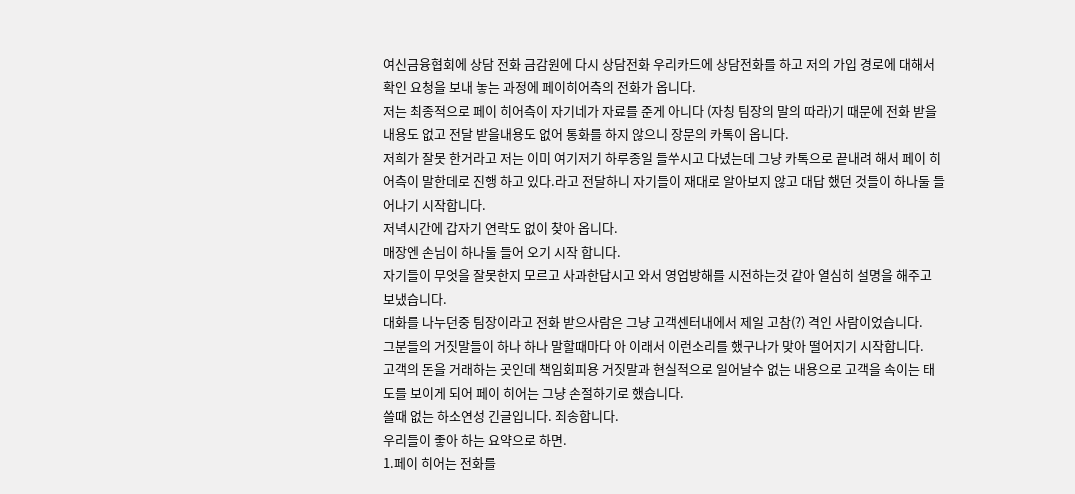여신금융협회에 상담 전화 금감원에 다시 상담전화 우리카드에 상담전화를 하고 저의 가입 경로에 대해서 확인 요청을 보내 놓는 과정에 페이히어측의 전화가 옵니다.
저는 최종적으로 페이 히어측이 자기네가 자료를 준게 아니다 (자칭 팀장의 말의 따라)기 때문에 전화 받을 내용도 없고 전달 받을내용도 없어 통화를 하지 않으니 장문의 카톡이 옵니다.
저희가 잘못 한거라고 저는 이미 여기저기 하루종일 들쑤시고 다녔는데 그냥 카톡으로 끝내려 해서 페이 히어측이 말한데로 진행 하고 있다.라고 전달하니 자기들이 재대로 알아보지 않고 대답 했던 것들이 하나둘 들어나기 시작합니다.
저녁시간에 갑자기 연락도 없이 찾아 옵니다.
매장엔 손님이 하나둘 들어 오기 시작 합니다.
자기들이 무엇을 잘못한지 모르고 사과한답시고 와서 영업방해를 시전하는것 같아 열심히 설명을 해주고 보냈습니다.
대화를 나누던중 팀장이라고 전화 받으사람은 그냥 고객센터내에서 제일 고참(?) 격인 사람이었습니다.
그분들의 거짓말들이 하나 하나 말할때마다 아 이래서 이런소리를 했구나가 맞아 떨어지기 시작합니다.
고객의 돈을 거래하는 곳인데 책임회피용 거짓말과 현실적으로 일어날수 없는 내용으로 고객을 속이는 태도를 보이게 되어 페이 히어는 그냥 손절하기로 했습니다.
쓸때 없는 하소연성 긴글입니다. 죄송합니다.
우리들이 좋아 하는 요약으로 하면.
1.페이 히어는 전화를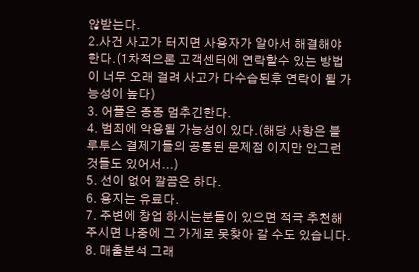않받는다.
2.사건 사고가 터지면 사용자가 알아서 해결해야 한다.(1차적으론 고객센터에 연락할수 있는 방법이 너무 오래 걸려 사고가 다수습된후 연락이 될 가능성이 높다)
3. 어플은 종종 멈추긴한다.
4. 범죄에 악용될 가능성이 있다.(해당 사항은 블루투스 결제기들의 공통된 문제점 이지만 안그런 것들도 있어서...)
5. 선이 없어 깔끔은 하다.
6. 용지는 유료다.
7. 주변에 창업 하시는분들이 있으면 적극 추천해주시면 나중에 그 가게로 못찾아 갈 수도 있습니다.
8. 매출분석 그래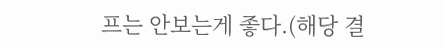프는 안보는게 좋다.(해당 결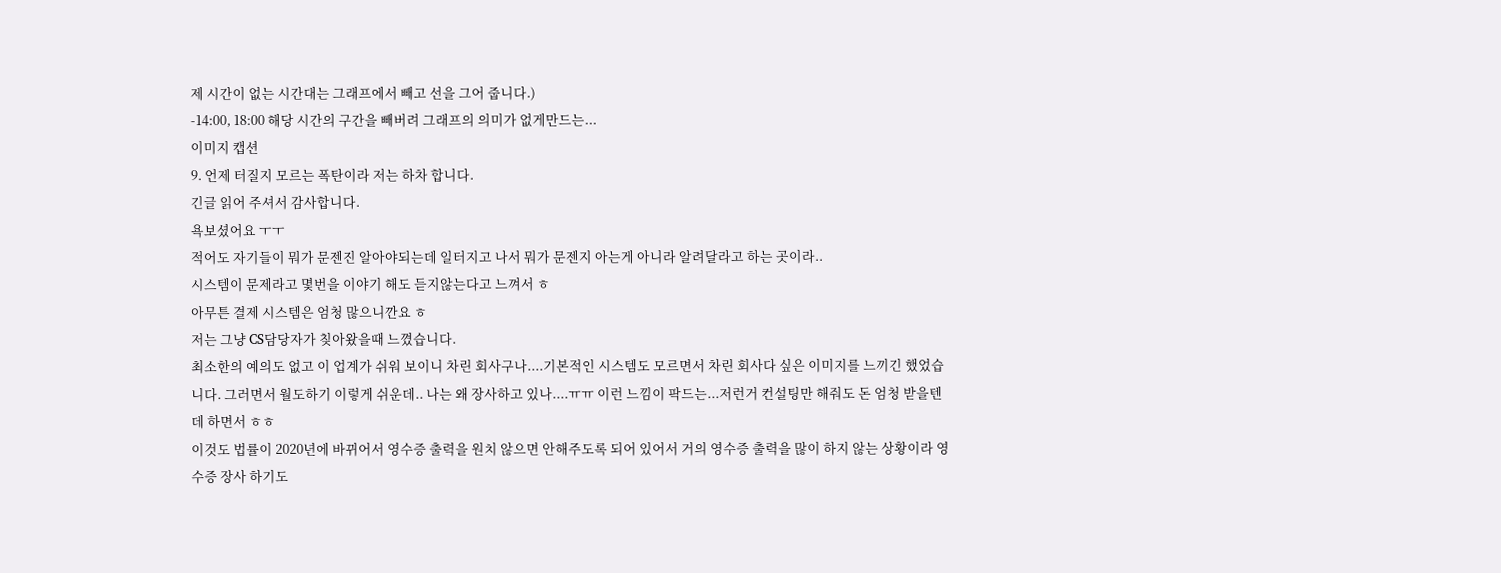제 시간이 없는 시간대는 그래프에서 빼고 선을 그어 줍니다.)
-14:00, 18:00 해당 시간의 구간을 빼버려 그래프의 의미가 없게만드는...
이미지 캡션
9. 언제 터질지 모르는 폭탄이라 저는 하차 합니다.
긴글 읽어 주셔서 감사합니다.
욕보셨어요 ㅜㅜ
적어도 자기들이 뭐가 문젠진 알아야되는데 일터지고 나서 뭐가 문젠지 아는게 아니라 알려달라고 하는 곳이라..
시스템이 문제라고 몇번을 이야기 해도 듣지않는다고 느껴서 ㅎ
아무튼 결제 시스템은 엄청 많으니깐요 ㅎ
저는 그냥 CS담당자가 칮아왔을때 느꼈습니다.
최소한의 예의도 없고 이 업계가 쉬워 보이니 차린 회사구나....기본적인 시스템도 모르면서 차린 회사다 싶은 이미지를 느끼긴 했었습니다. 그러면서 월도하기 이렇게 쉬운데.. 나는 왜 장사하고 있나....ㅠㅠ 이런 느낌이 팍드는...저런거 컨설팅만 해줘도 돈 엄청 받을텐데 하면서 ㅎㅎ
이것도 법률이 2020년에 바뀌어서 영수증 출력을 원치 않으면 안해주도록 되어 있어서 거의 영수증 출력을 많이 하지 않는 상황이라 영수증 장사 하기도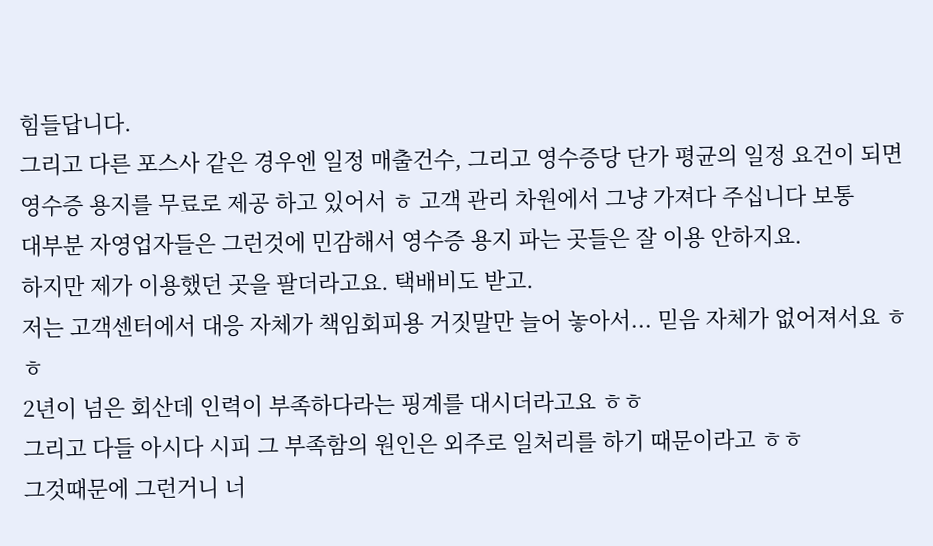힘들답니다.
그리고 다른 포스사 같은 경우엔 일정 매출건수, 그리고 영수증당 단가 평균의 일정 요건이 되면 영수증 용지를 무료로 제공 하고 있어서 ㅎ 고객 관리 차원에서 그냥 가져다 주십니다 보통
대부분 자영업자들은 그런것에 민감해서 영수증 용지 파는 곳들은 잘 이용 안하지요.
하지만 제가 이용했던 곳을 팔더라고요. 택배비도 받고.
저는 고객센터에서 대응 자체가 책임회피용 거짓말만 늘어 놓아서... 믿음 자체가 없어져서요 ㅎㅎ
2년이 넘은 회산데 인력이 부족하다라는 핑계를 대시더라고요 ㅎㅎ
그리고 다들 아시다 시피 그 부족함의 원인은 외주로 일처리를 하기 때문이라고 ㅎㅎ
그것때문에 그런거니 너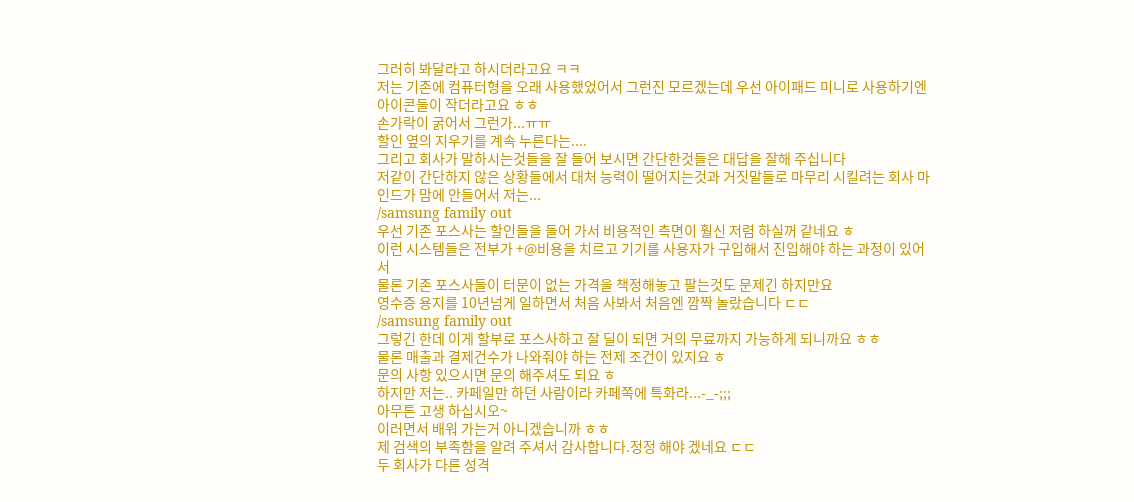그러히 봐달라고 하시더라고요 ㅋㅋ
저는 기존에 컴퓨터형을 오래 사용했었어서 그런진 모르겠는데 우선 아이패드 미니로 사용하기엔 아이콘들이 작더라고요 ㅎㅎ
손가락이 굵어서 그런가...ㅠㅠ
할인 옆의 지우기를 계속 누른다는....
그리고 회사가 말하시는것들을 잘 들어 보시면 간단한것들은 대답을 잘해 주십니다
저같이 간단하지 않은 상황들에서 대처 능력이 떨어지는것과 거짓말들로 마무리 시킬려는 회사 마인드가 맘에 안들어서 저는...
/samsung family out
우선 기존 포스사는 할인들을 들어 가서 비용적인 측면이 훨신 저렴 하실꺼 같네요 ㅎ
이런 시스템들은 전부가 +@비용을 치르고 기기를 사용자가 구입해서 진입해야 하는 과정이 있어서
물론 기존 포스사들이 터문이 없는 가격을 책정해놓고 팔는것도 문제긴 하지만요
영수증 용지를 10년넘게 일하면서 처음 사봐서 처음엔 깜짝 놀랐습니다 ㄷㄷ
/samsung family out
그렇긴 한데 이게 할부로 포스사하고 잘 딜이 되면 거의 무료까지 가능하게 되니까요 ㅎㅎ
물론 매출과 결제건수가 나와줘야 하는 전제 조건이 있지요 ㅎ
문의 사항 있으시면 문의 해주셔도 되요 ㅎ
하지만 저는.. 카페일만 하던 사람이라 카페쪽에 특화라...-_-;;;
아무튼 고생 하십시오~
이러면서 배워 가는거 아니겠습니까 ㅎㅎ
제 검색의 부족함을 알려 주셔서 감사합니다.정정 해야 겠네요 ㄷㄷ
두 회사가 다른 성격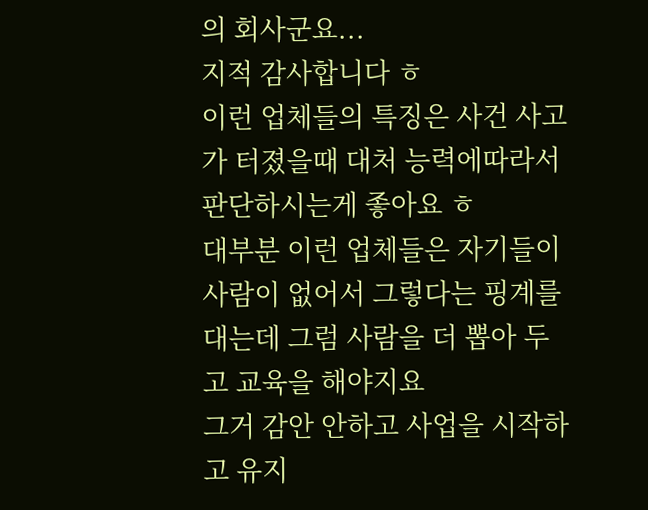의 회사군요...
지적 감사합니다 ㅎ
이런 업체들의 특징은 사건 사고가 터졌을때 대처 능력에따라서 판단하시는게 좋아요 ㅎ
대부분 이런 업체들은 자기들이 사람이 없어서 그렇다는 핑계를 대는데 그럼 사람을 더 뽑아 두고 교육을 해야지요
그거 감안 안하고 사업을 시작하고 유지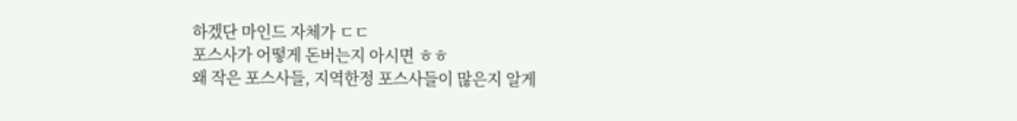하겠단 마인드 자체가 ㄷㄷ
포스사가 어떻게 돈버는지 아시면 ㅎㅎ
왜 작은 포스사들, 지역한정 포스사들이 많은지 알게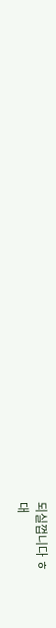되실껍니다 ㅎ
대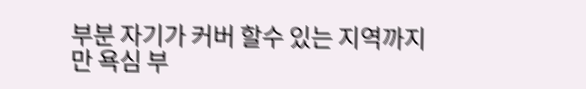부분 자기가 커버 할수 있는 지역까지만 욕심 부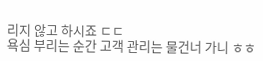리지 않고 하시죠 ㄷㄷ
욕심 부리는 순간 고객 관리는 물건너 가니 ㅎㅎ